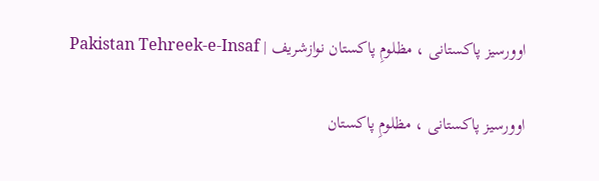اوورسیز پاکستانی ، مظلومِ پاکستان نوازشریف | Pakistan Tehreek-e-Insaf

اوورسیز پاکستانی ، مظلومِ پاکستان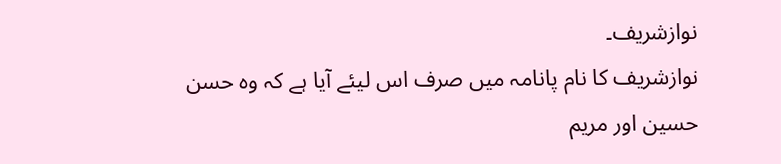نوازشریف۔
نوازشریف کا نام پانامہ میں صرف اس لیئے آیا ہے کہ وہ حسن حسین اور مریم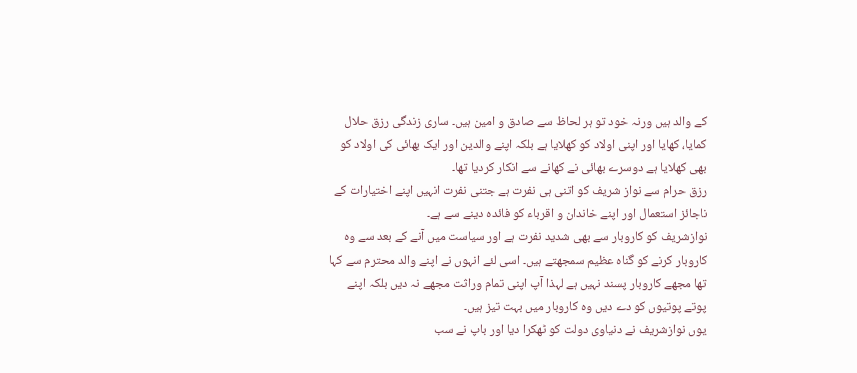کے والد ہیں ورنہ خود تو ہر لحاظ سے صادق و امین ہیں۔ ساری زندگی رزق حلال کمایا، کھایا اور اپنی اولاد کو کھلایا ہے بلکہ اپنے والدین اور ایک بھائی کی اولاد کو بھی کھلایا ہے دوسرے بھائی نے کھانے سے انکار کردیا تھا۔
رزق حرام سے نواز شریف کو اتنی ہی نفرت ہے جتنی نفرت انہیں اپنے اختیارات کے ناجائز استعمال اور اپنے خاندان و اقرباء کو فائدہ دینے سے ہے۔
نوازشریف کو کاروبار سے بھی شدید نفرت ہے اور سیاست میں آنے کے بعد سے وہ کاروبار کرنے کو گناہ عظیم سمجھتے ہیں۔ اسی لئے انہوں نے اپنے والد محترم سے کہا تھا مجھے کاروبار پسند نہیں ہے لہذا آپ اپنی تمام وراثت مجھے نہ دیں بلکہ اپنے پوتے پوتیوں کو دے دیں وہ کاروبار میں بہت تیز ہیں۔
یوں نوازشریف نے دنیاوی دولت کو ٹھکرا دیا اور باپ نے سب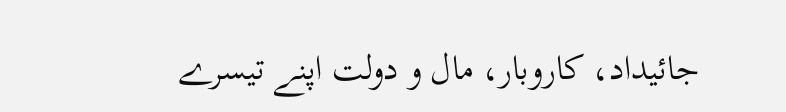جائیداد، کاروبار، مال و دولت اپنے تیسرے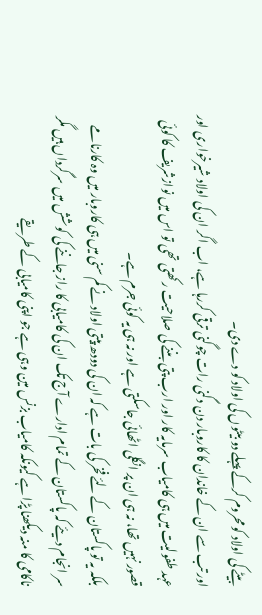بیٹے کی اولاد کو محروم کرکے پہلے دو بیٹوں کی اولاد کو دے دی۔
اور تب سے ان کے خاندان کا کاروبار دن دگنی رات چوگنی ترقی کررہا ہے، اب اگر ان کی اولاد شیرخواری اور عہد طفولیت میں ہی کامیاب سرمایہ کار اور ارب پتی بننے کی صلاحیت رکھتی تھی تو اس میں نوازشریف کا کوئی قصور نہیں تھا، نہ ہی ان پر انگلی اٹھائی جاسکتی ہے اور نہ ہی یہ کوئی جرم ہے۔
بلکہ یہ تو پاکستان کے لئے فخر کی بات ہے کہ ان کی دودھ پیتی اولاد نے کم سنی میں ہی کاروبار میں وہ کارنامے سر انجام دیئے کہ پاکستان کے تمام ادارے آج تک ان کی کامیابی کا راز جاننے کی کوشش میں سرگرداں ہیں مگر ناکامی کا منہ دیکھنا پڑا ہے کیونکہ کامیاب بزنس مین وہی ہے جو اپنی کامیابی کے طریقے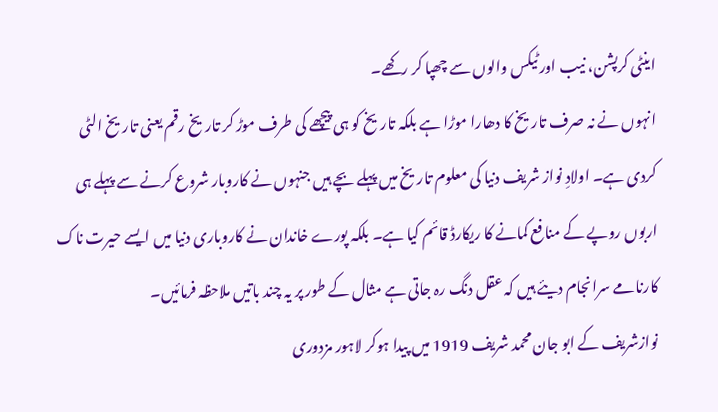اینٹی کرپشن، نیب اور ٹیکس والوں سے چھپا کر رکھے۔
انہوں نے نہ صرف تاریخ کا دھارا موڑا ہے بلکہ تاریخ کو ہی پیچھے کی طرف موڑ کر تاریخ رقم یعنی تاریخ الٹی کردی ہے۔ اولادِ نواز شریف دنیا کی معلوم تاریخ میں پہلے بچے ہیں جنہوں نے کاروبار شروع کرنے سے پہلے ہی اربوں روپے کے منافع کمانے کا ریکارڈ قائم کیا ہے۔ بلکہ پورے خاندان نے کاروباری دنیا میں ایسے حیرت ناک کارنامے سرانجام دیئے ہیں کہ عقل دنگ رہ جاتی ہے مثال کے طور پر یہ چند باتیں ملاحظہ فرمائیں۔
نوازشریف کے ابو جان محمد شریف 1919 میں پیدا ہوکر لاہور مزدوری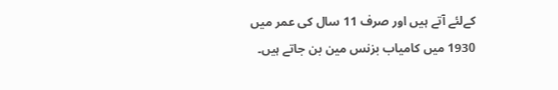کےلئے آتے ہیں اور صرف 11 سال کی عمر میں 1930 میں کامیاب بزنس مین بن جاتے ہیں۔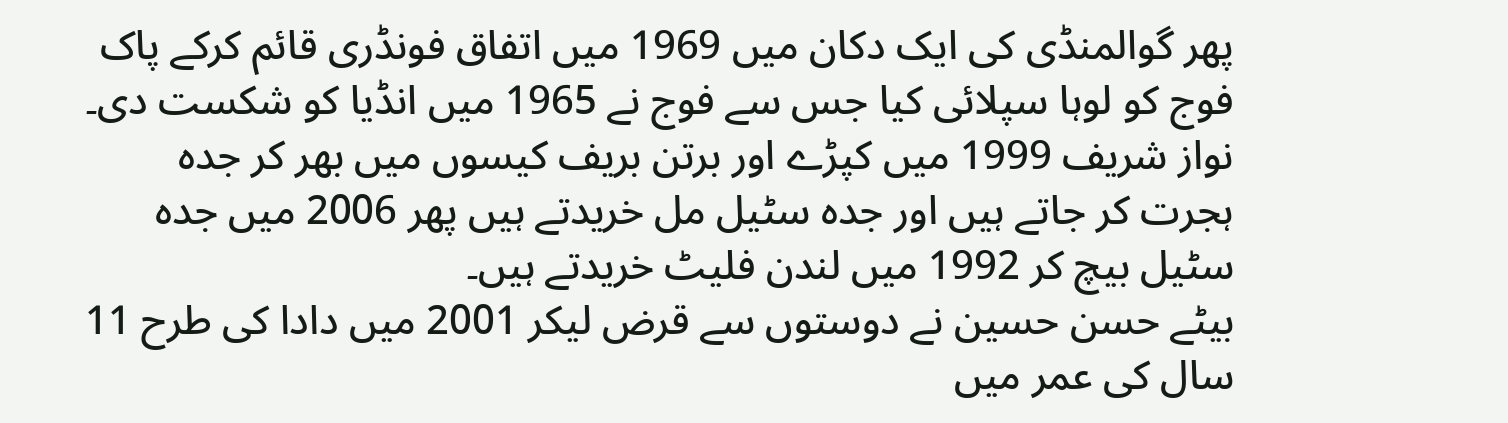پھر گوالمنڈی کی ایک دکان میں 1969 میں اتفاق فونڈری قائم کرکے پاک فوج کو لوہا سپلائی کیا جس سے فوج نے 1965 میں انڈیا کو شکست دی۔
نواز شریف 1999 میں کپڑے اور برتن بریف کیسوں میں بھر کر جدہ ہجرت کر جاتے ہیں اور جدہ سٹیل مل خریدتے ہیں پھر 2006 میں جدہ سٹیل بیچ کر 1992 میں لندن فلیٹ خریدتے ہیں۔
بیٹے حسن حسین نے دوستوں سے قرض لیکر 2001 میں دادا کی طرح 11 سال کی عمر میں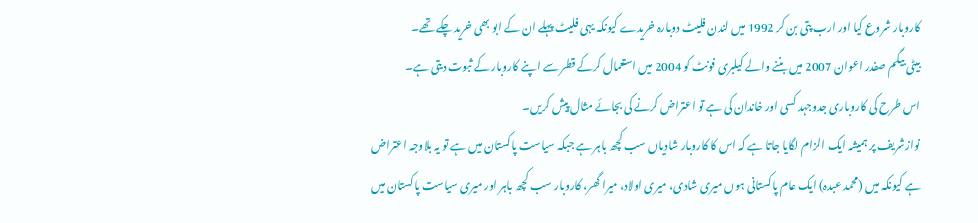کاروبار شروع کیا اور ارب پتی بن کر 1992 میں لندن فلیٹ دوبارہ خریدے کیونکہ یہی فلیٹ پہلے ان کے ابو بھی خرید چکے تھے۔
بیٹی بیگم صفدر اعوان 2007 میں بننے والے کیلبری فونٹ کو 2004 میں استعمال کرکے قطر سے اپنے کاروبار کے ثبوت دیتی ہے۔
اس طرح کی کاروباری جدوجہد کسی اور خاندان کی ہے تو اعتراض کرنے کی بجائے مثال پیش کریں۔
نوازشریف پر ہمیشہ ایک الزام لگایا جاتا ہے کہ اس کا کاروبار شادیاں سب کچھ باہر ہے جبکہ سیاست پاکستان میں ہے تو یہ بلاوجہ اعتراض ہے کیونکہ میں (محمد عبدہ) ایک عام پاکستانی ہوں میری شادی، میری اولاد، میرا گھر، کاروبار سب کچھ باہر اور میری سیاست پاکستان میں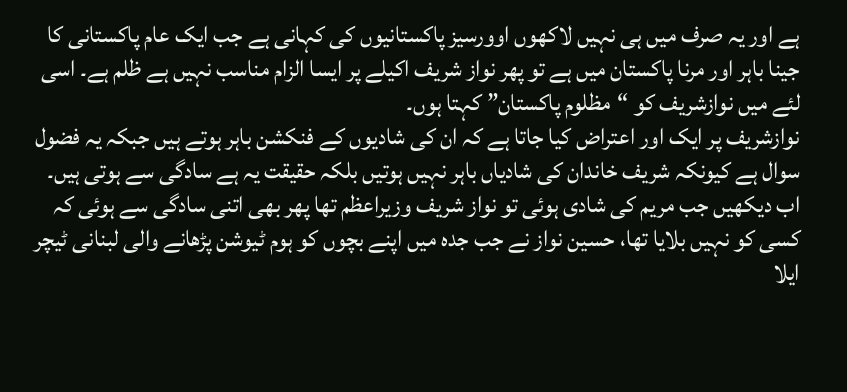ہے اور یہ صرف میں ہی نہیں لاکھوں اوورسیز پاکستانیوں کی کہانی ہے جب ایک عام پاکستانی کا جینا باہر اور مرنا پاکستان میں ہے تو پھر نواز شریف اکیلے پر ایسا الزام مناسب نہیں ہے ظلم ہے۔ اسی لئے میں نوازشریف کو “مظلوم پاکستان” کہتا ہوں۔
نوازشریف پر ایک اور اعتراض کیا جاتا ہے کہ ان کی شادیوں کے فنکشن باہر ہوتے ہیں جبکہ یہ فضول سوال ہے کیونکہ شریف خاندان کی شادیاں باہر نہیں ہوتیں بلکہ حقیقت یہ ہے سادگی سے ہوتی ہیں۔ اب دیکھیں جب مریم کی شادی ہوئی تو نواز شریف وزیراعظم تھا پھر بھی اتنی سادگی سے ہوئی کہ کسی کو نہیں بلایا تھا، حسین نواز نے جب جدہ میں اپنے بچوں کو ہوم ٹیوشن پڑھانے والی لبنانی ٹیچر ایلا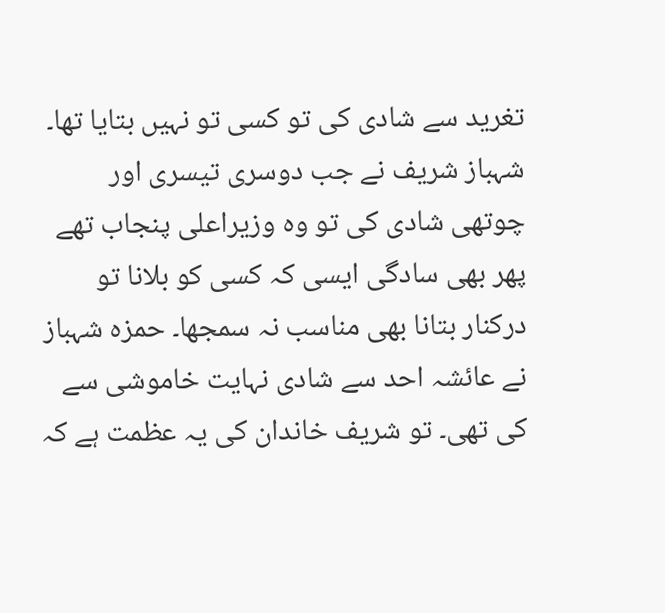تغرید سے شادی کی تو کسی تو نہیں بتایا تھا۔ شہباز شریف نے جب دوسری تیسری اور چوتھی شادی کی تو وہ وزیراعلی پنجاب تھے پھر بھی سادگی ایسی کہ کسی کو بلانا تو درکنار بتانا بھی مناسب نہ سمجھا۔ حمزہ شہباز نے عائشہ احد سے شادی نہایت خاموشی سے کی تھی۔ تو شریف خاندان کی یہ عظمت ہے کہ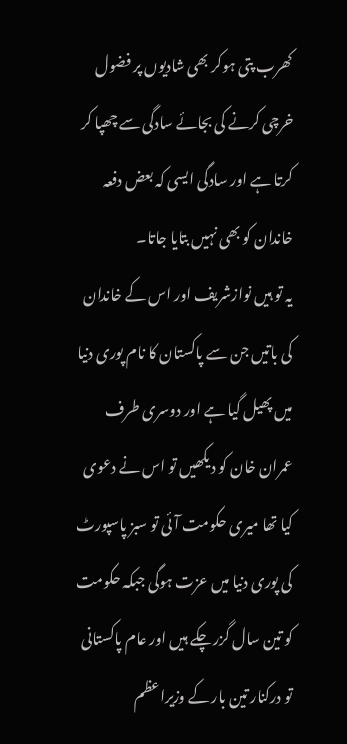کھرب پتی ہوکر بھی شادیوں پر فضول خرچی کرنے کی بجائے سادگی سے چھپا کر کرتا ہے اور سادگی ایسی کہ بعض دفعہ خاندان کو بھی نہیں بتایا جاتا۔
یہ تو ہیں نوازشریف اور اس کے خاندان کی باتیں جن سے پاکستان کا نام پوری دنیا میں پھیل گیا ہے اور دوسری طرف عمران خان کو دیکھیں تو اس نے دعوی کیا تھا میری حکومت آئی تو سبز پاسپورٹ کی پوری دنیا میں عزت ہوگی جبکہ حکومت کو تین سال گزر چکے ہیں اور عام پاکستانی تو درکنار تین بار کے وزیراعظم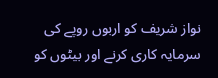نواز شریف کو اربوں روپے کی سرمایہ کاری کرنے اور بیٹوں کو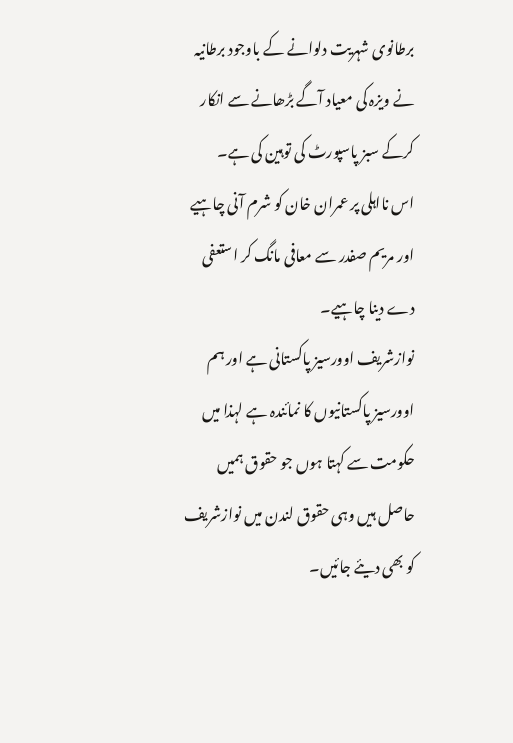برطانوی شہریت دلوانے کے باوجود برطانیہ نے ویزہ کی معیاد آگے بڑھانے سے انکار کرکے سبز پاسپورٹ کی توہین کی ہے۔
اس نااہلی پر عمران خان کو شرم آنی چاہیے اور مریم صفدر سے معافی مانگ کر استعفی دے دینا چاہیے۔
نوازشریف اوورسیز پاکستانی ہے اور ہم اوورسیز پاکستانیوں کا نمائندہ ہے لہذا میں حکومت سے کہتا ہوں جو حقوق ہمیں حاصل ہیں وہی حقوق لندن میں نوازشریف کو بھی دیئے جائیں۔